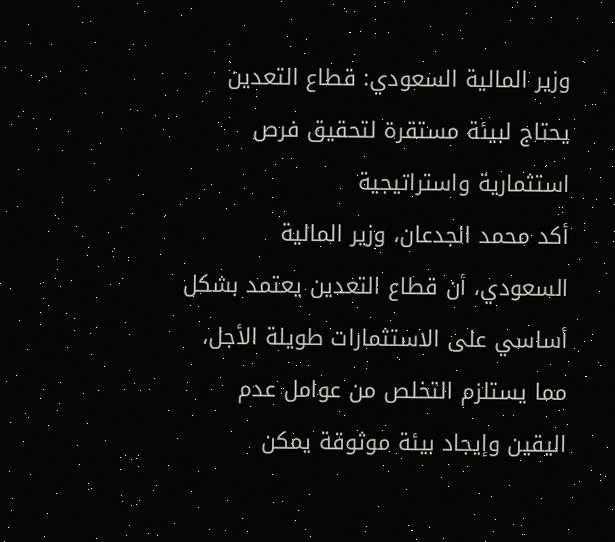وزير المالية السعودي: قطاع التعدين يحتاج لبيئة مستقرة لتحقيق فرص استثمارية واستراتيجية
أكد محمد الجدعان، وزير المالية السعودي، أن قطاع التعدين يعتمد بشكل أساسي على الاستثمارات طويلة الأجل، مما يستلزم التخلص من عوامل عدم اليقين وإيجاد بيئة موثوقة يمكن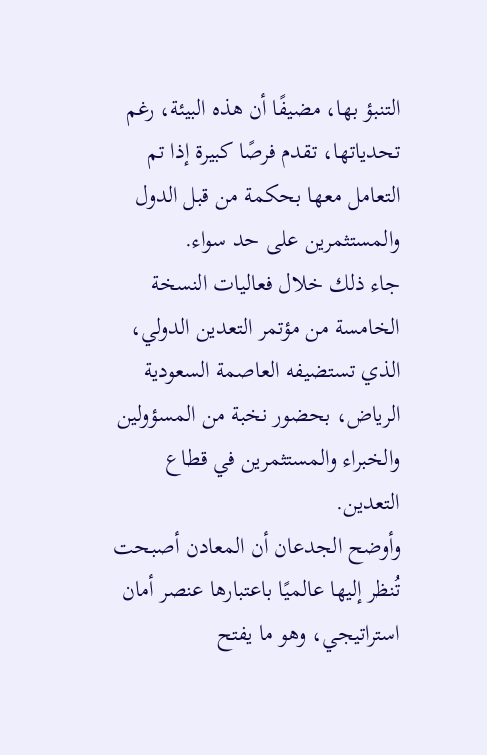التنبؤ بها، مضيفًا أن هذه البيئة، رغم تحدياتها، تقدم فرصًا كبيرة إذا تم التعامل معها بحكمة من قبل الدول والمستثمرين على حد سواء.
جاء ذلك خلال فعاليات النسخة الخامسة من مؤتمر التعدين الدولي، الذي تستضيفه العاصمة السعودية الرياض، بحضور نخبة من المسؤولين والخبراء والمستثمرين في قطاع التعدين.
وأوضح الجدعان أن المعادن أصبحت تُنظر إليها عالميًا باعتبارها عنصر أمان استراتيجي، وهو ما يفتح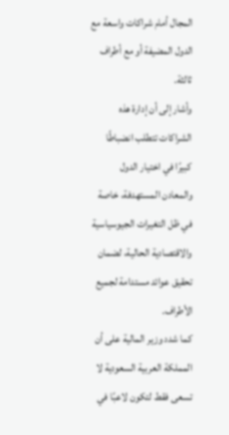المجال أمام شراكات واسعة مع الدول المضيفة أو مع أطراف ثالثة.
وأشار إلى أن إدارة هذه الشراكات تتطلب انضباطًا كبيرًا في اختيار الدول والمعادن المستهدفة، خاصة في ظل التغيرات الجيوسياسية والاقتصادية الحالية، لضمان تحقيق عوائد مستدامة لجميع الأطراف.
كما شدد وزير المالية على أن المملكة العربية السعودية لا تسعى فقط لتكون لاعبًا في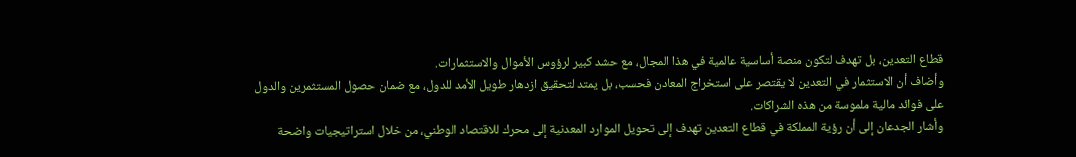قطاع التعدين، بل تهدف لتكون منصة أساسية عالمية في هذا المجال، مع حشد كبير لرؤوس الأموال والاستثمارات.
وأضاف أن الاستثمار في التعدين لا يقتصر على استخراج المعادن فحسب، بل يمتد لتحقيق ازدهار طويل الأمد للدول، مع ضمان حصول المستثمرين والدول على فوائد مالية ملموسة من هذه الشراكات.
وأشار الجدعان إلى أن رؤية المملكة في قطاع التعدين تهدف إلى تحويل الموارد المعدنية إلى محرك للاقتصاد الوطني، من خلال استراتيجيات واضحة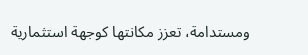ومستدامة، تعزز مكانتها كوجهة استثمارية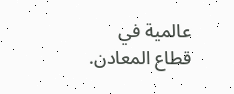عالمية في قطاع المعادن.